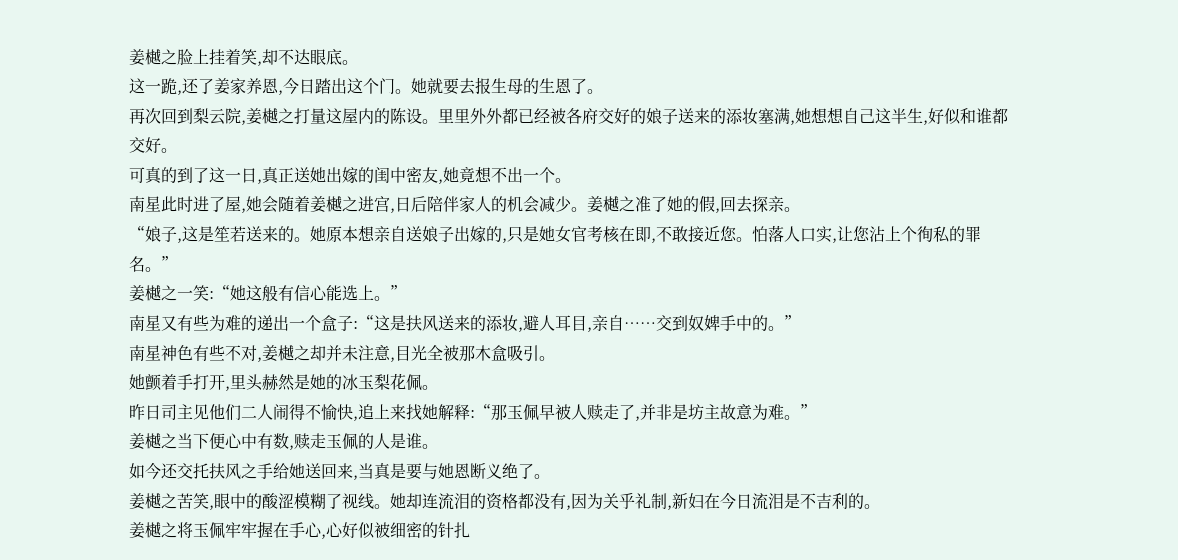姜樾之脸上挂着笑,却不达眼底。
这一跪,还了姜家养恩,今日踏出这个门。她就要去报生母的生恩了。
再次回到梨云院,姜樾之打量这屋内的陈设。里里外外都已经被各府交好的娘子送来的添妆塞满,她想想自己这半生,好似和谁都交好。
可真的到了这一日,真正送她出嫁的闺中密友,她竟想不出一个。
南星此时进了屋,她会随着姜樾之进宫,日后陪伴家人的机会减少。姜樾之准了她的假,回去探亲。
“娘子,这是笙若送来的。她原本想亲自送娘子出嫁的,只是她女官考核在即,不敢接近您。怕落人口实,让您沾上个徇私的罪名。”
姜樾之一笑:“她这般有信心能选上。”
南星又有些为难的递出一个盒子:“这是扶风送来的添妆,避人耳目,亲自……交到奴婢手中的。”
南星神色有些不对,姜樾之却并未注意,目光全被那木盒吸引。
她颤着手打开,里头赫然是她的冰玉梨花佩。
昨日司主见他们二人闹得不愉快,追上来找她解释:“那玉佩早被人赎走了,并非是坊主故意为难。”
姜樾之当下便心中有数,赎走玉佩的人是谁。
如今还交托扶风之手给她送回来,当真是要与她恩断义绝了。
姜樾之苦笑,眼中的酸涩模糊了视线。她却连流泪的资格都没有,因为关乎礼制,新妇在今日流泪是不吉利的。
姜樾之将玉佩牢牢握在手心,心好似被细密的针扎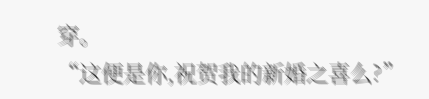穿。
“这便是你,祝贺我的新婚之喜么?”